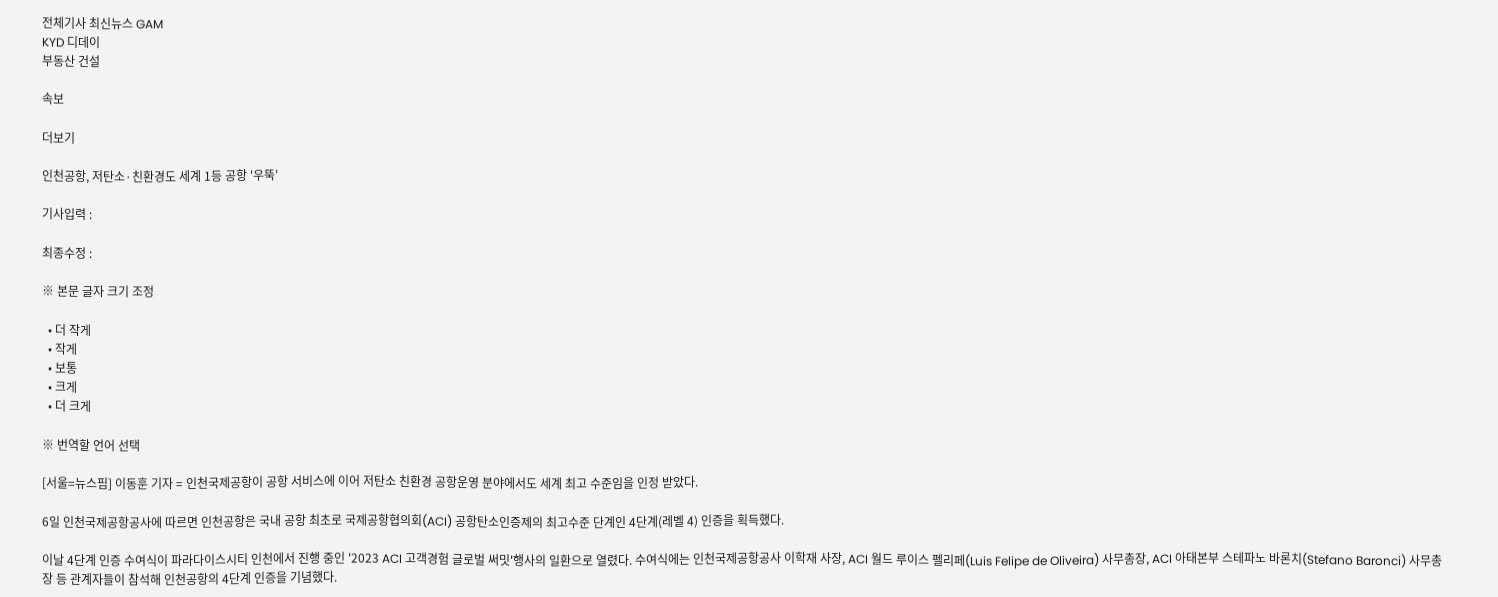전체기사 최신뉴스 GAM
KYD 디데이
부동산 건설

속보

더보기

인천공항, 저탄소·친환경도 세계 1등 공항 '우뚝'

기사입력 :

최종수정 :

※ 본문 글자 크기 조정

  • 더 작게
  • 작게
  • 보통
  • 크게
  • 더 크게

※ 번역할 언어 선택

[서울=뉴스핌] 이동훈 기자 = 인천국제공항이 공항 서비스에 이어 저탄소 친환경 공항운영 분야에서도 세계 최고 수준임을 인정 받았다.

6일 인천국제공항공사에 따르면 인천공항은 국내 공항 최초로 국제공항협의회(ACI) 공항탄소인증제의 최고수준 단계인 4단계(레벨 4) 인증을 획득했다.

이날 4단계 인증 수여식이 파라다이스시티 인천에서 진행 중인 '2023 ACI 고객경험 글로벌 써밋'행사의 일환으로 열렸다. 수여식에는 인천국제공항공사 이학재 사장, ACI 월드 루이스 펠리페(Luis Felipe de Oliveira) 사무총장, ACI 아태본부 스테파노 바론치(Stefano Baronci) 사무총장 등 관계자들이 참석해 인천공항의 4단계 인증을 기념했다.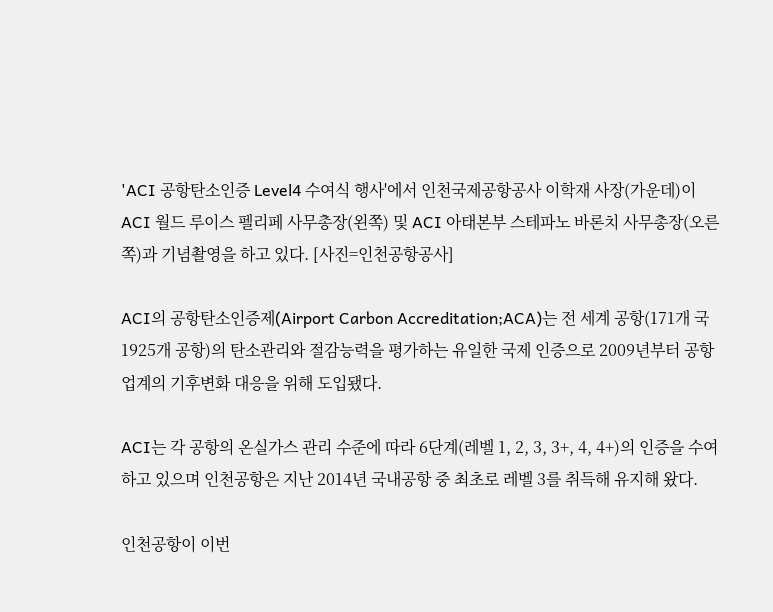'ACI 공항탄소인증 Level4 수여식 행사'에서 인천국제공항공사 이학재 사장(가운데)이 ACI 월드 루이스 펠리페 사무총장(왼쪽) 및 ACI 아태본부 스테파노 바론치 사무총장(오른쪽)과 기념촬영을 하고 있다. [사진=인천공항공사]

ACI의 공항탄소인증제(Airport Carbon Accreditation;ACA)는 전 세계 공항(171개 국 1925개 공항)의 탄소관리와 절감능력을 평가하는 유일한 국제 인증으로 2009년부터 공항업계의 기후변화 대응을 위해 도입됐다.

ACI는 각 공항의 온실가스 관리 수준에 따라 6단계(레벨 1, 2, 3, 3+, 4, 4+)의 인증을 수여하고 있으며 인천공항은 지난 2014년 국내공항 중 최초로 레벨 3를 취득해 유지해 왔다.

인천공항이 이번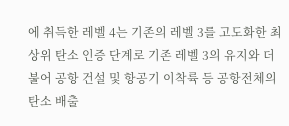에 취득한 레벨 4는 기존의 레벨 3를 고도화한 최상위 탄소 인증 단계로 기존 레벨 3의 유지와 더불어 공항 건설 및 항공기 이착륙 등 공항전체의 탄소 배출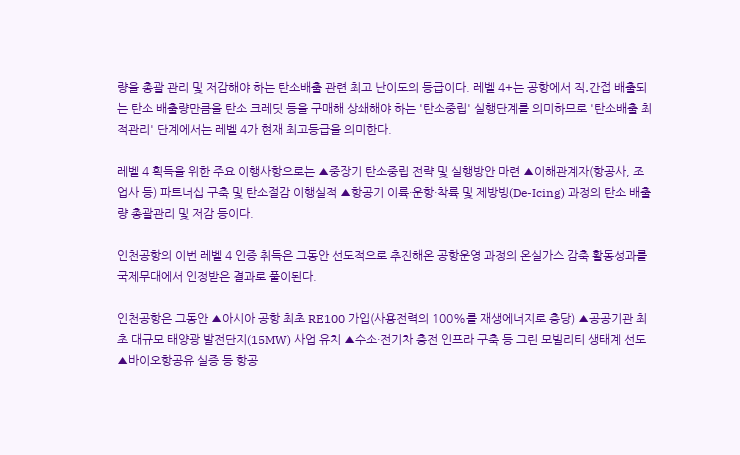량을 총괄 관리 및 저감해야 하는 탄소배출 관련 최고 난이도의 등급이다. 레벨 4+는 공항에서 직․간접 배출되는 탄소 배출량만큼을 탄소 크레딧 등을 구매해 상쇄해야 하는 '탄소중립' 실행단계를 의미하므로 '탄소배출 최적관리' 단계에서는 레벨 4가 현재 최고등급을 의미한다.

레벨 4 획득을 위한 주요 이행사항으로는 ▲중장기 탄소중립 전략 및 실행방안 마련 ▲이해관계자(항공사, 조업사 등) 파트너십 구축 및 탄소절감 이행실적 ▲항공기 이륙·운항·착륙 및 제방빙(De-Icing) 과정의 탄소 배출량 총괄관리 및 저감 등이다.

인천공항의 이번 레벨 4 인증 취득은 그동안 선도적으로 추진해온 공항운영 과정의 온실가스 감축 활동성과를 국제무대에서 인정받은 결과로 풀이된다.

인천공항은 그동안 ▲아시아 공항 최초 RE100 가입(사용전력의 100%를 재생에너지로 충당) ▲공공기관 최초 대규모 태양광 발전단지(15MW) 사업 유치 ▲수소·전기차 충전 인프라 구축 등 그린 모빌리티 생태계 선도 ▲바이오항공유 실증 등 항공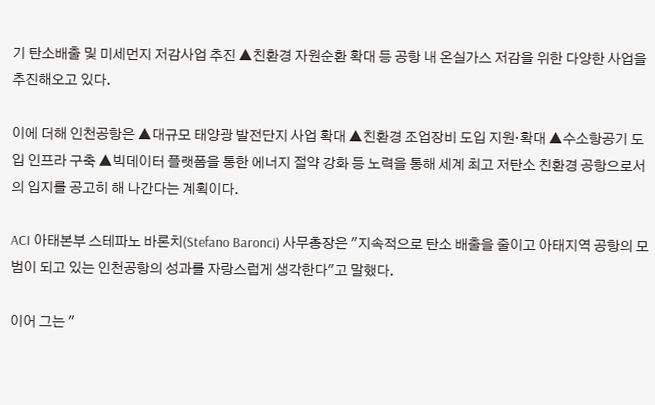기 탄소배출 및 미세먼지 저감사업 추진 ▲친환경 자원순환 확대 등 공항 내 온실가스 저감을 위한 다양한 사업을 추진해오고 있다.

이에 더해 인천공항은 ▲대규모 태양광 발전단지 사업 확대 ▲친환경 조업장비 도입 지원·확대 ▲수소항공기 도입 인프라 구축 ▲빅데이터 플랫폼을 통한 에너지 절약 강화 등 노력을 통해 세계 최고 저탄소 친환경 공항으로서의 입지를 공고히 해 나간다는 계획이다.

ACI 아태본부 스테파노 바론치(Stefano Baronci) 사무총장은 "지속적으로 탄소 배출을 줄이고 아태지역 공항의 모범이 되고 있는 인천공항의 성과를 자랑스럽게 생각한다"고 말했다.

이어 그는 "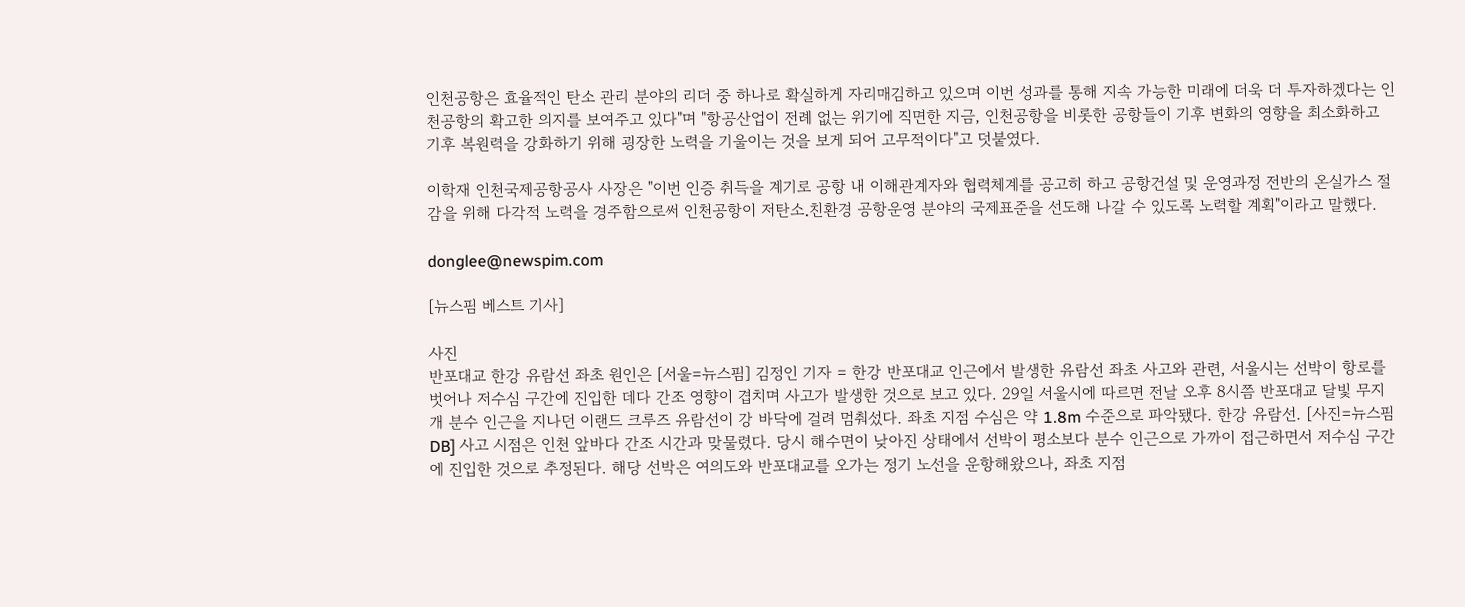인천공항은 효율적인 탄소 관리 분야의 리더 중 하나로 확실하게 자리매김하고 있으며 이번 성과를 통해 지속 가능한 미래에 더욱 더 투자하겠다는 인천공항의 확고한 의지를 보여주고 있다"며 "항공산업이 전례 없는 위기에 직면한 지금, 인천공항을 비롯한 공항들이 기후 변화의 영향을 최소화하고 기후 복원력을 강화하기 위해 굉장한 노력을 기울이는 것을 보게 되어 고무적이다"고 덧붙였다.

이학재 인천국제공항공사 사장은 "이번 인증 취득을 계기로 공항 내 이해관계자와 협력체계를 공고히 하고 공항건설 및 운영과정 전반의 온실가스 절감을 위해 다각적 노력을 경주함으로써 인천공항이 저탄소․친환경 공항운영 분야의 국제표준을 선도해 나갈 수 있도록 노력할 계획"이라고 말했다.

donglee@newspim.com

[뉴스핌 베스트 기사]

사진
반포대교 한강 유람선 좌초 원인은 [서울=뉴스핌] 김정인 기자 = 한강 반포대교 인근에서 발생한 유람선 좌초 사고와 관련, 서울시는 선박이 항로를 벗어나 저수심 구간에 진입한 데다 간조 영향이 겹치며 사고가 발생한 것으로 보고 있다. 29일 서울시에 따르면 전날 오후 8시쯤 반포대교 달빛 무지개 분수 인근을 지나던 이랜드 크루즈 유람선이 강 바닥에 걸려 멈춰섰다. 좌초 지점 수심은 약 1.8m 수준으로 파악됐다. 한강 유람선. [사진=뉴스핌DB] 사고 시점은 인천 앞바다 간조 시간과 맞물렸다. 당시 해수면이 낮아진 상태에서 선박이 평소보다 분수 인근으로 가까이 접근하면서 저수심 구간에 진입한 것으로 추정된다. 해당 선박은 여의도와 반포대교를 오가는 정기 노선을 운항해왔으나, 좌초 지점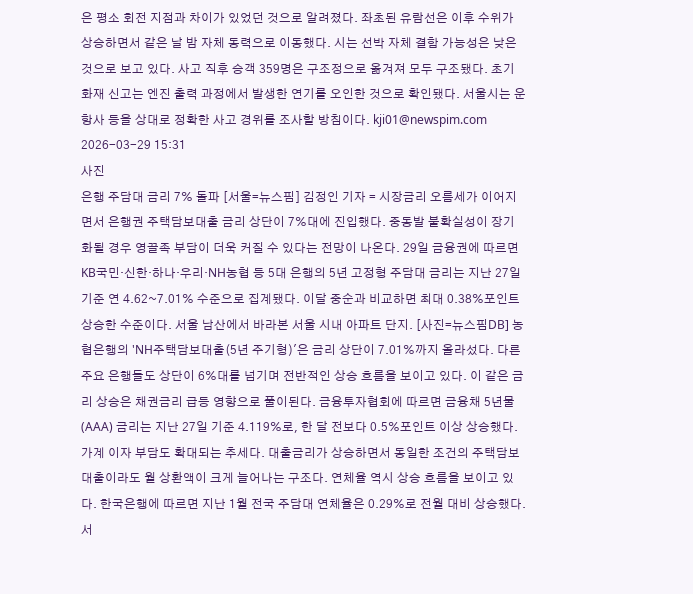은 평소 회전 지점과 차이가 있었던 것으로 알려졌다. 좌초된 유람선은 이후 수위가 상승하면서 같은 날 밤 자체 동력으로 이동했다. 시는 선박 자체 결함 가능성은 낮은 것으로 보고 있다. 사고 직후 승객 359명은 구조정으로 옮겨져 모두 구조됐다. 초기 화재 신고는 엔진 출력 과정에서 발생한 연기를 오인한 것으로 확인됐다. 서울시는 운항사 등을 상대로 정확한 사고 경위를 조사할 방침이다. kji01@newspim.com 2026-03-29 15:31
사진
은행 주담대 금리 7% 돌파 [서울=뉴스핌] 김정인 기자 = 시장금리 오름세가 이어지면서 은행권 주택담보대출 금리 상단이 7%대에 진입했다. 중동발 불확실성이 장기화될 경우 영끌족 부담이 더욱 커질 수 있다는 전망이 나온다. 29일 금융권에 따르면 KB국민·신한·하나·우리·NH농협 등 5대 은행의 5년 고정형 주담대 금리는 지난 27일 기준 연 4.62~7.01% 수준으로 집계됐다. 이달 중순과 비교하면 최대 0.38%포인트 상승한 수준이다. 서울 남산에서 바라본 서울 시내 아파트 단지. [사진=뉴스핌DB] 농협은행의 'NH주택담보대출(5년 주기형)'은 금리 상단이 7.01%까지 올라섰다. 다른 주요 은행들도 상단이 6%대를 넘기며 전반적인 상승 흐름을 보이고 있다. 이 같은 금리 상승은 채권금리 급등 영향으로 풀이된다. 금융투자협회에 따르면 금융채 5년물(AAA) 금리는 지난 27일 기준 4.119%로, 한 달 전보다 0.5%포인트 이상 상승했다. 가계 이자 부담도 확대되는 추세다. 대출금리가 상승하면서 동일한 조건의 주택담보대출이라도 월 상환액이 크게 늘어나는 구조다. 연체율 역시 상승 흐름을 보이고 있다. 한국은행에 따르면 지난 1월 전국 주담대 연체율은 0.29%로 전월 대비 상승했다. 서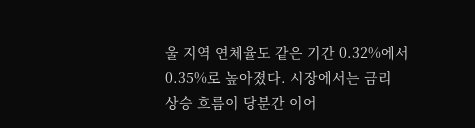울 지역 연체율도 같은 기간 0.32%에서 0.35%로 높아졌다. 시장에서는 금리 상승 흐름이 당분간 이어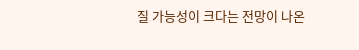질 가능성이 크다는 전망이 나온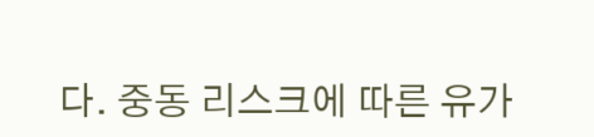다. 중동 리스크에 따른 유가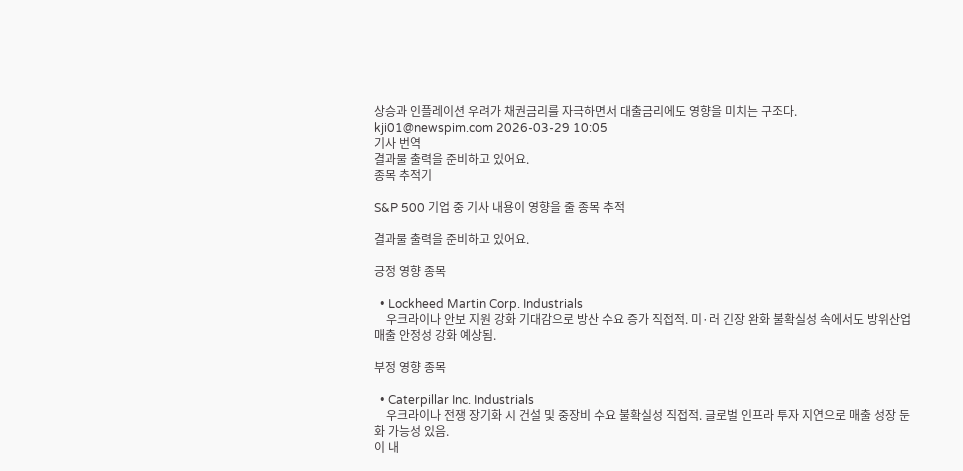상승과 인플레이션 우려가 채권금리를 자극하면서 대출금리에도 영향을 미치는 구조다. kji01@newspim.com 2026-03-29 10:05
기사 번역
결과물 출력을 준비하고 있어요.
종목 추적기

S&P 500 기업 중 기사 내용이 영향을 줄 종목 추적

결과물 출력을 준비하고 있어요.

긍정 영향 종목

  • Lockheed Martin Corp. Industrials
    우크라이나 안보 지원 강화 기대감으로 방산 수요 증가 직접적. 미·러 긴장 완화 불확실성 속에서도 방위산업 매출 안정성 강화 예상됨.

부정 영향 종목

  • Caterpillar Inc. Industrials
    우크라이나 전쟁 장기화 시 건설 및 중장비 수요 불확실성 직접적. 글로벌 인프라 투자 지연으로 매출 성장 둔화 가능성 있음.
이 내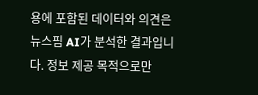용에 포함된 데이터와 의견은 뉴스핌 AI가 분석한 결과입니다. 정보 제공 목적으로만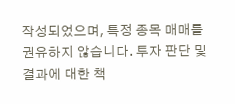작성되었으며, 특정 종목 매매를 권유하지 않습니다. 투자 판단 및 결과에 대한 책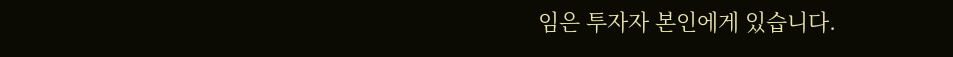임은 투자자 본인에게 있습니다.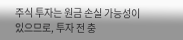주식 투자는 원금 손실 가능성이 있으므로, 투자 전 충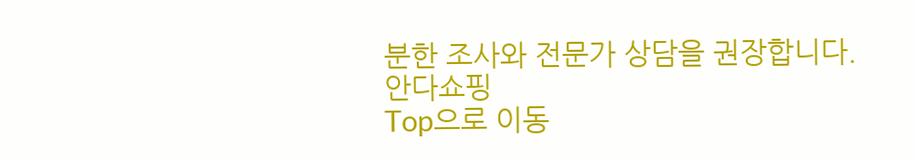분한 조사와 전문가 상담을 권장합니다.
안다쇼핑
Top으로 이동